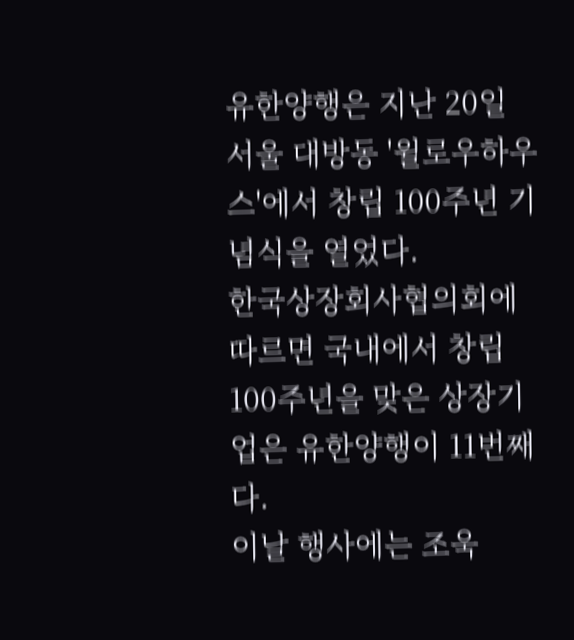유한양행은 지난 20일 서울 대방동 '윌로우하우스'에서 창립 100주년 기념식을 열었다.
한국상장회사협의회에 따르면 국내에서 창립 100주년을 맞은 상장기업은 유한양행이 11번째다.
이날 행사에는 조욱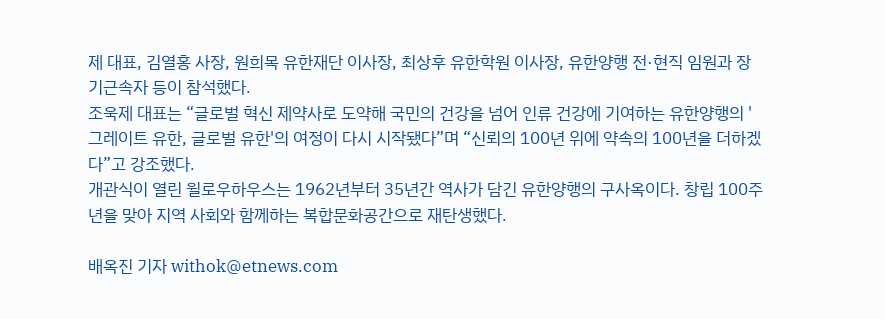제 대표, 김열홍 사장, 원희목 유한재단 이사장, 최상후 유한학원 이사장, 유한양행 전·현직 임원과 장기근속자 등이 참석했다.
조욱제 대표는 “글로벌 혁신 제약사로 도약해 국민의 건강을 넘어 인류 건강에 기여하는 유한양행의 '그레이트 유한, 글로벌 유한'의 여정이 다시 시작됐다”며 “신뢰의 100년 위에 약속의 100년을 더하겠다”고 강조했다.
개관식이 열린 윌로우하우스는 1962년부터 35년간 역사가 담긴 유한양행의 구사옥이다. 창립 100주년을 맞아 지역 사회와 함께하는 복합문화공간으로 재탄생했다.

배옥진 기자 withok@etnews.com